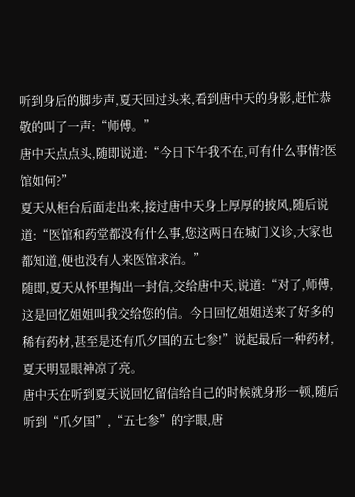听到身后的脚步声,夏天回过头来,看到唐中天的身影,赶忙恭敬的叫了一声:“师傅。”
唐中天点点头,随即说道:“今日下午我不在,可有什么事情?医馆如何?”
夏天从柜台后面走出来,接过唐中天身上厚厚的披风,随后说道:“医馆和药堂都没有什么事,您这两日在城门义诊,大家也都知道,便也没有人来医馆求治。”
随即,夏天从怀里掏出一封信,交给唐中天,说道:“对了,师傅,这是回忆姐姐叫我交给您的信。今日回忆姐姐送来了好多的稀有药材,甚至是还有爪夕国的五七参!”说起最后一种药材,夏天明显眼神凉了亮。
唐中天在听到夏天说回忆留信给自己的时候就身形一顿,随后听到“爪夕国”,“五七参”的字眼,唐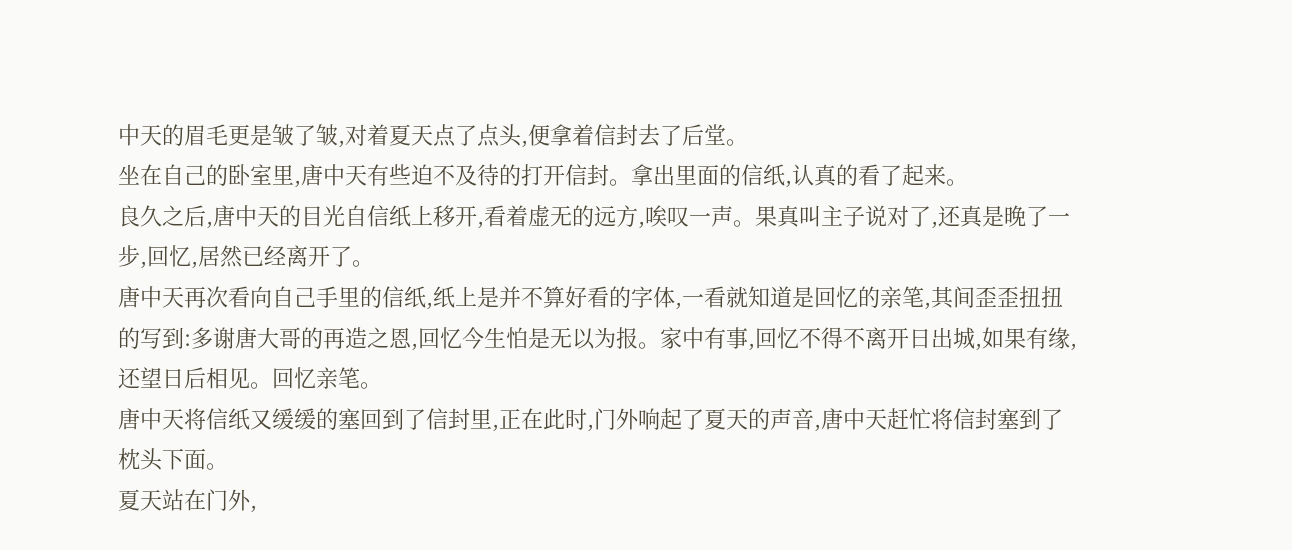中天的眉毛更是皱了皱,对着夏天点了点头,便拿着信封去了后堂。
坐在自己的卧室里,唐中天有些迫不及待的打开信封。拿出里面的信纸,认真的看了起来。
良久之后,唐中天的目光自信纸上移开,看着虚无的远方,唉叹一声。果真叫主子说对了,还真是晚了一步,回忆,居然已经离开了。
唐中天再次看向自己手里的信纸,纸上是并不算好看的字体,一看就知道是回忆的亲笔,其间歪歪扭扭的写到:多谢唐大哥的再造之恩,回忆今生怕是无以为报。家中有事,回忆不得不离开日出城,如果有缘,还望日后相见。回忆亲笔。
唐中天将信纸又缓缓的塞回到了信封里,正在此时,门外响起了夏天的声音,唐中天赶忙将信封塞到了枕头下面。
夏天站在门外,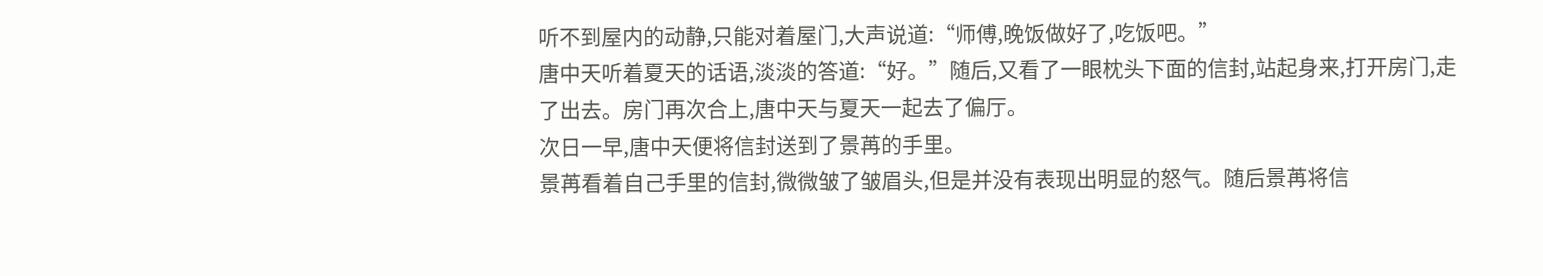听不到屋内的动静,只能对着屋门,大声说道:“师傅,晚饭做好了,吃饭吧。”
唐中天听着夏天的话语,淡淡的答道:“好。”随后,又看了一眼枕头下面的信封,站起身来,打开房门,走了出去。房门再次合上,唐中天与夏天一起去了偏厅。
次日一早,唐中天便将信封送到了景苒的手里。
景苒看着自己手里的信封,微微皱了皱眉头,但是并没有表现出明显的怒气。随后景苒将信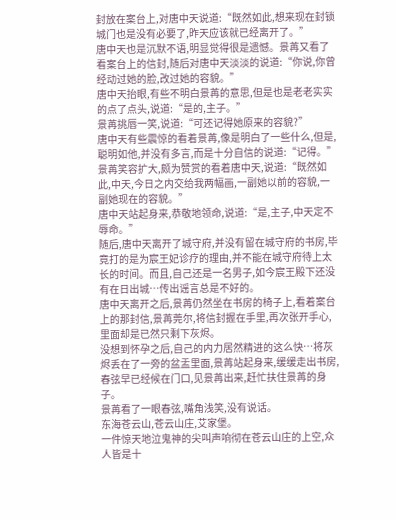封放在案台上,对唐中天说道:“既然如此,想来现在封锁城门也是没有必要了,昨天应该就已经离开了。”
唐中天也是沉默不语,明显觉得很是遗憾。景苒又看了看案台上的信封,随后对唐中天淡淡的说道:“你说,你曾经动过她的脸,改过她的容貌。”
唐中天抬眼,有些不明白景苒的意思,但是也是老老实实的点了点头,说道:“是的,主子。”
景苒挑唇一笑,说道:“可还记得她原来的容貌?”
唐中天有些震惊的看着景苒,像是明白了一些什么,但是,聪明如他,并没有多言,而是十分自信的说道:“记得。”
景苒笑容扩大,颇为赞赏的看着唐中天,说道:“既然如此,中天,今日之内交给我两幅画,一副她以前的容貌,一副她现在的容貌。”
唐中天站起身来,恭敬地领命,说道:“是,主子,中天定不辱命。”
随后,唐中天离开了城守府,并没有留在城守府的书房,毕竟打的是为宸王妃诊疗的理由,并不能在城守府待上太长的时间。而且,自己还是一名男子,如今宸王殿下还没有在日出城…传出谣言总是不好的。
唐中天离开之后,景苒仍然坐在书房的椅子上,看着案台上的那封信,景苒莞尔,将信封握在手里,再次张开手心,里面却是已然只剩下灰烬。
没想到怀孕之后,自己的内力居然精进的这么快…将灰烬丢在了一旁的盆盂里面,景苒站起身来,缓缓走出书房,春弦早已经候在门口,见景苒出来,赶忙扶住景苒的身子。
景苒看了一眼春弦,嘴角浅笑,没有说话。
东海苍云山,苍云山庄,艾家堡。
一件惊天地泣鬼神的尖叫声响彻在苍云山庄的上空,众人皆是十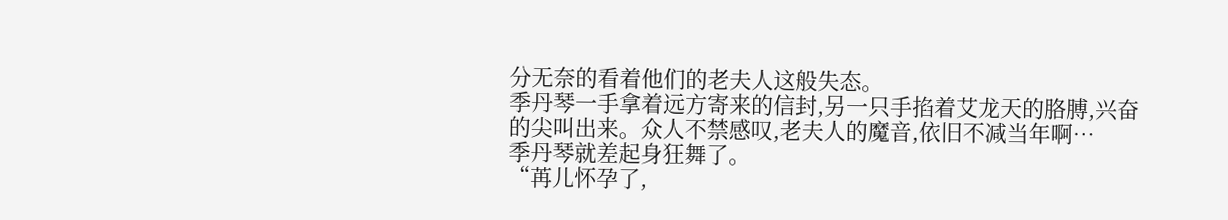分无奈的看着他们的老夫人这般失态。
季丹琴一手拿着远方寄来的信封,另一只手掐着艾龙天的胳膊,兴奋的尖叫出来。众人不禁感叹,老夫人的魔音,依旧不减当年啊…
季丹琴就差起身狂舞了。
“苒儿怀孕了,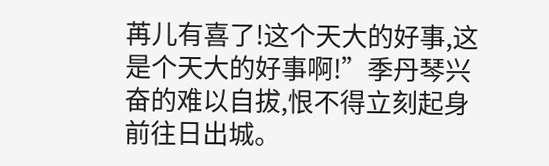苒儿有喜了!这个天大的好事,这是个天大的好事啊!”季丹琴兴奋的难以自拔,恨不得立刻起身前往日出城。